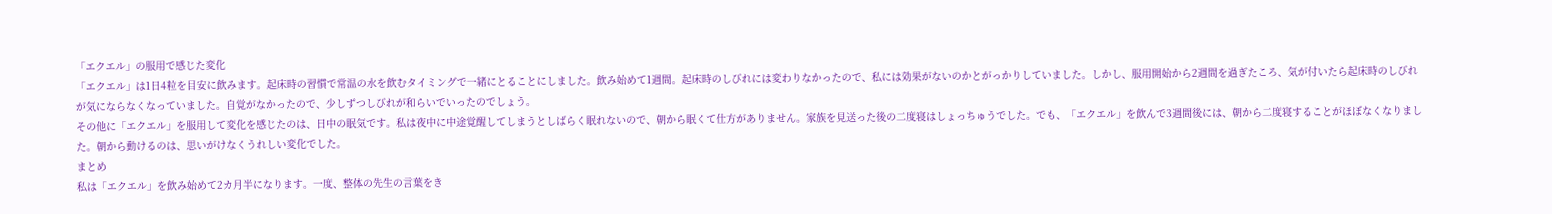「エクエル」の服用で感じた変化
「エクエル」は1日4粒を目安に飲みます。起床時の習慣で常温の水を飲むタイミングで一緒にとることにしました。飲み始めて1週間。起床時のしびれには変わりなかったので、私には効果がないのかとがっかりしていました。しかし、服用開始から2週間を過ぎたころ、気が付いたら起床時のしびれが気にならなくなっていました。自覚がなかったので、少しずつしびれが和らいでいったのでしょう。
その他に「エクエル」を服用して変化を感じたのは、日中の眠気です。私は夜中に中途覚醒してしまうとしばらく眠れないので、朝から眠くて仕方がありません。家族を見送った後の二度寝はしょっちゅうでした。でも、「エクエル」を飲んで3週間後には、朝から二度寝することがほぼなくなりました。朝から動けるのは、思いがけなくうれしい変化でした。
まとめ
私は「エクエル」を飲み始めて2カ月半になります。一度、整体の先生の言葉をき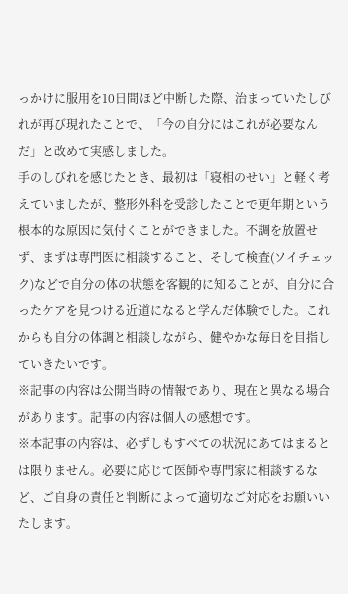っかけに服用を10日間ほど中断した際、治まっていたしびれが再び現れたことで、「今の自分にはこれが必要なんだ」と改めて実感しました。
手のしびれを感じたとき、最初は「寝相のせい」と軽く考えていましたが、整形外科を受診したことで更年期という根本的な原因に気付くことができました。不調を放置せず、まずは専門医に相談すること、そして検査(ソイチェック)などで自分の体の状態を客観的に知ることが、自分に合ったケアを見つける近道になると学んだ体験でした。これからも自分の体調と相談しながら、健やかな毎日を目指していきたいです。
※記事の内容は公開当時の情報であり、現在と異なる場合があります。記事の内容は個人の感想です。
※本記事の内容は、必ずしもすべての状況にあてはまるとは限りません。必要に応じて医師や専門家に相談するなど、ご自身の責任と判断によって適切なご対応をお願いいたします。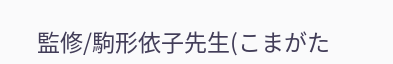監修/駒形依子先生(こまがた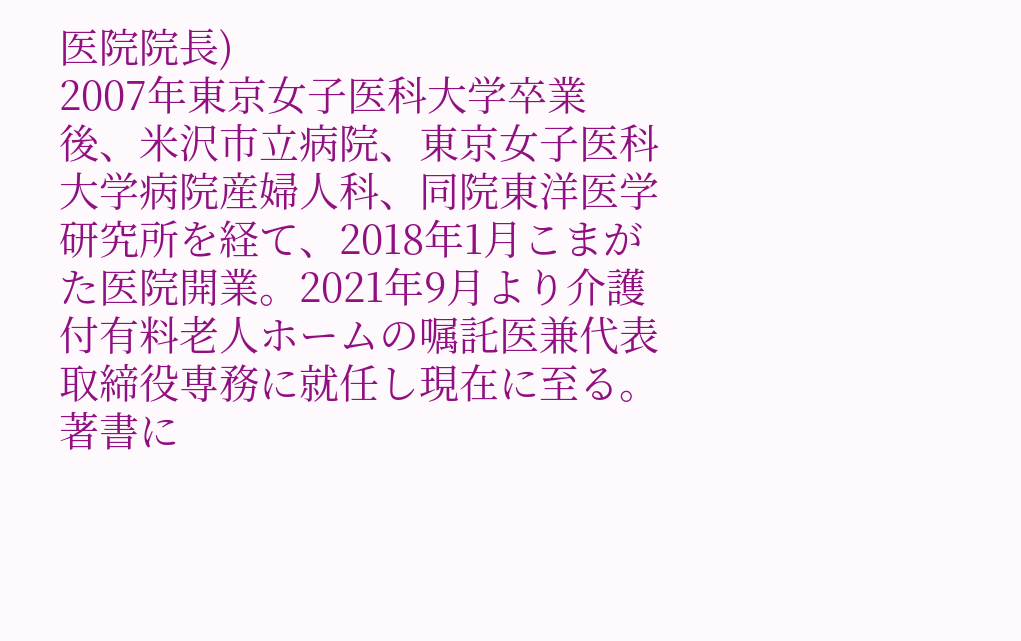医院院長)
2007年東京女子医科大学卒業後、米沢市立病院、東京女子医科大学病院産婦人科、同院東洋医学研究所を経て、2018年1月こまがた医院開業。2021年9月より介護付有料老人ホームの嘱託医兼代表取締役専務に就任し現在に至る。著書に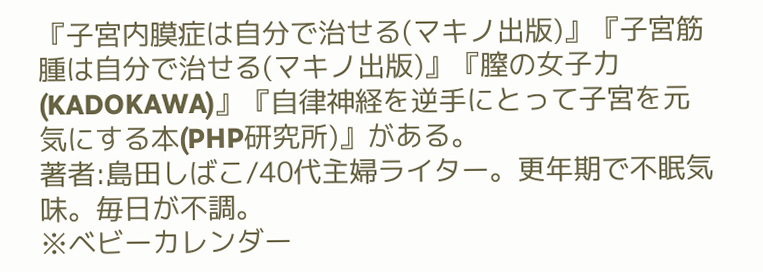『子宮内膜症は自分で治せる(マキノ出版)』『子宮筋腫は自分で治せる(マキノ出版)』『膣の女子力(KADOKAWA)』『自律神経を逆手にとって子宮を元気にする本(PHP研究所)』がある。
著者:島田しばこ/40代主婦ライター。更年期で不眠気味。毎日が不調。
※ベビーカレンダー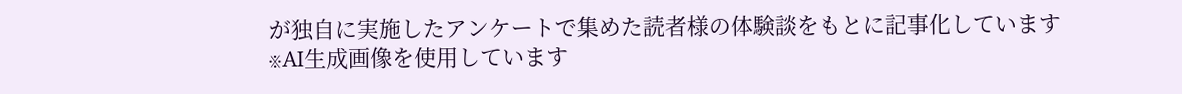が独自に実施したアンケートで集めた読者様の体験談をもとに記事化しています
※AI生成画像を使用しています